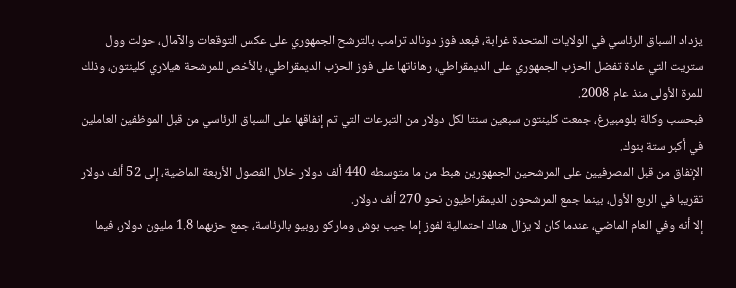يزداد السباق الرئاسي في الولايات المتحدة غرابة، فبعد فوز دونالد ترامب بالترشح الجمهوري على عكس التوقعات والآمال، حولت وول ستريت التي عادة تفضل الحزب الجمهوري على الديمقراطي، رهاناتها على فوز الحزب الديمقراطي، بالأخص للمرشحة هيلاري كلينتون، وذلك للمرة الأولى منذ عام 2008.
فبحسب وكالة بلومبيرغ، جمعت كلينتون سبعين سنتا لكل دولار من التبرعات التي تم إنفاقها على السباق الرئاسي من قبل الموظفين العاملين في أكبر ستة بنوك.
الإنفاق من قبل المصرفيين على المرشحين الجمهورين هبط من ما متوسطه 440 ألف دولار خلال الفصول الأربعة الماضية، إلى 52 ألف دولار تقريبا في الربع الأول، بينما جمع المرشحون الديمقراطيون نحو 270 ألف دولار.
إلا أنه وفي العام الماضي، عندما كان لا يزال هناك احتمالية لفوز إما جيب بوش وماركو روبيو بالرئاسة، جمع حزبهما 1.8 مليون دولار، فيما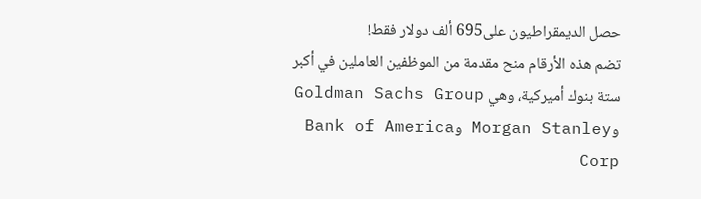حصل الديمقراطيون على695 ألف دولار فقط!
تضم هذه الأرقام منح مقدمة من الموظفين العاملين في أكبر ستة بنوك أميركية، وهي Goldman Sachs Group وMorgan Stanley وBank of America Corp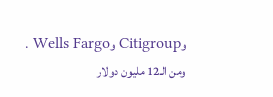وCitigroup وWells Fargo .
ومن الـ12 مليون دولار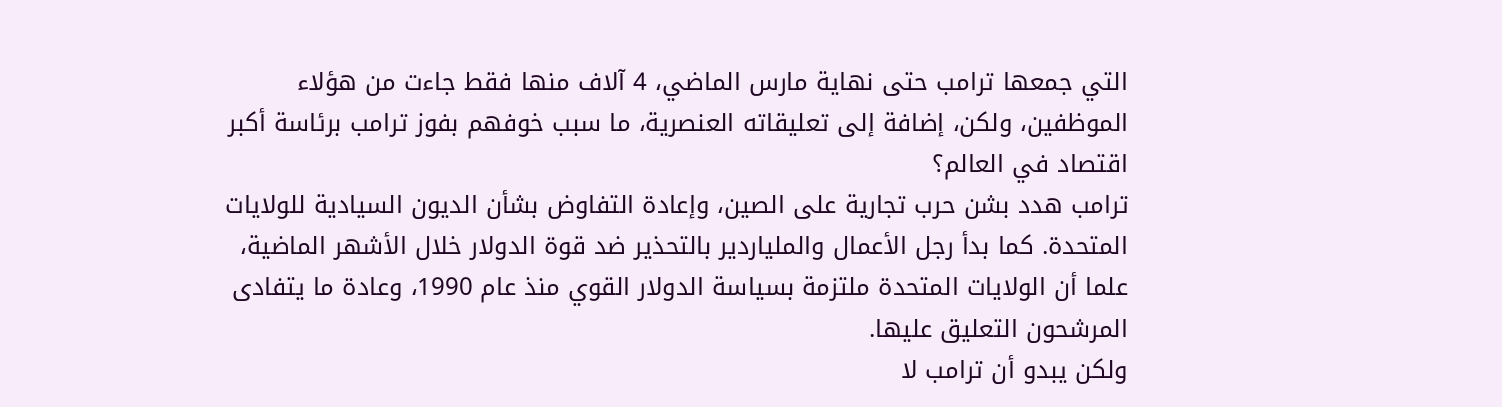التي جمعها ترامب حتى نهاية مارس الماضي، 4 آلاف منها فقط جاءت من هؤلاء الموظفين، ولكن، إضافة إلى تعليقاته العنصرية، ما سبب خوفهم بفوز ترامب برئاسة أكبر اقتصاد في العالم؟
ترامب هدد بشن حرب تجارية على الصين، وإعادة التفاوض بشأن الديون السيادية للولايات المتحدة. كما بدأ رجل الأعمال والملياردير بالتحذير ضد قوة الدولار خلال الأشهر الماضية، علما أن الولايات المتحدة ملتزمة بسياسة الدولار القوي منذ عام 1990، وعادة ما يتفادى المرشحون التعليق عليها.
ولكن يبدو أن ترامب لا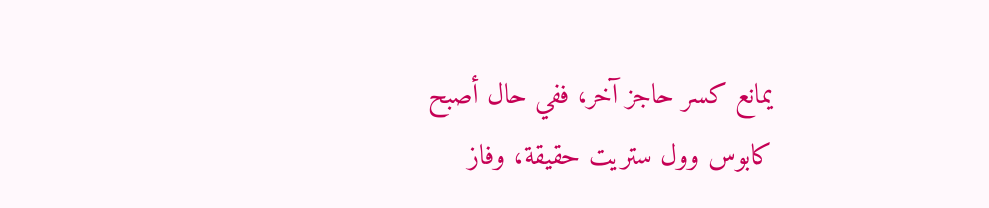يمانع كسر حاجز آخر، ففي حال أصبح كابوس وول ستريت حقيقة، وفاز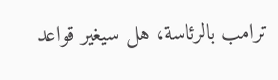ترامب بالرئاسة، هل سيغير قواعد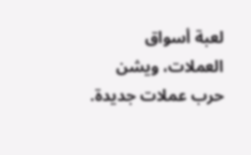لعبة أسواق العملات، ويشن حرب عملات جديدة.